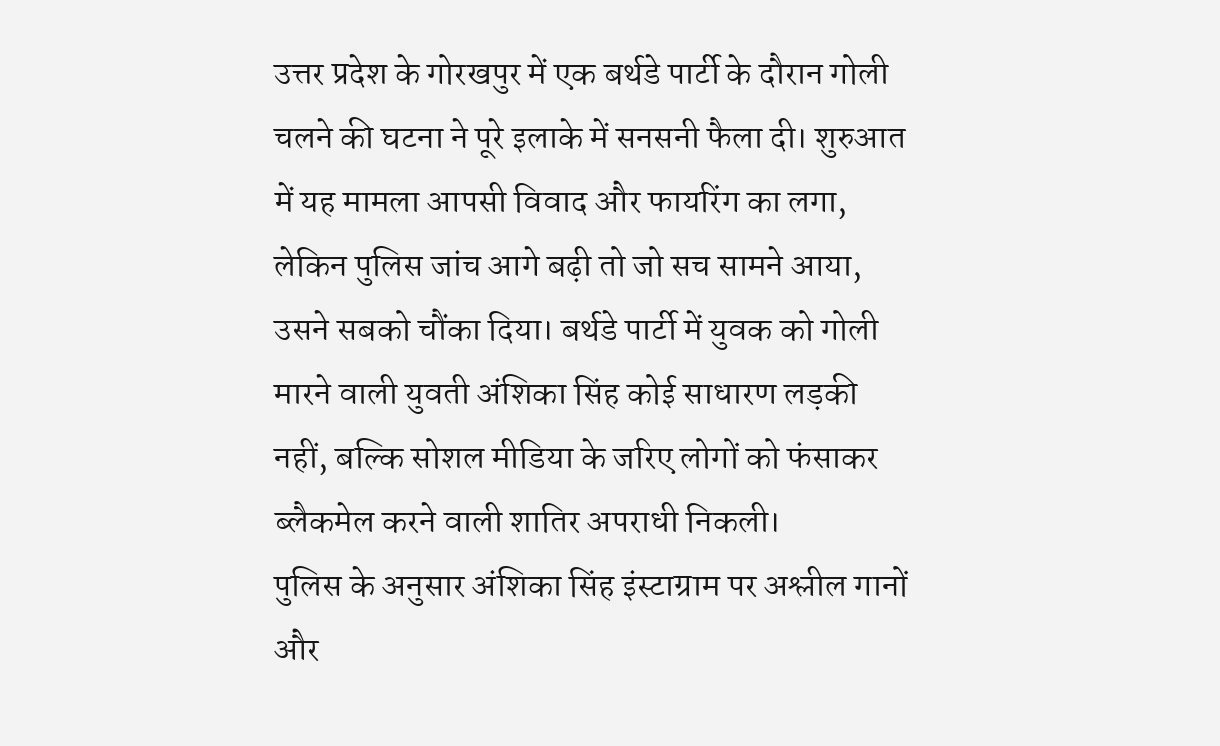उत्तर प्रदेश के गोरखपुर में एक बर्थडे पार्टी के दौरान गोली चलने की घटना ने पूरे इलाके में सनसनी फैला दी। शुरुआत में यह मामला आपसी विवाद और फायरिंग का लगा, लेकिन पुलिस जांच आगे बढ़ी तो जो सच सामने आया, उसने सबको चौंका दिया। बर्थडे पार्टी में युवक को गोली मारने वाली युवती अंशिका सिंह कोई साधारण लड़की नहीं, बल्कि सोशल मीडिया के जरिए लोगों को फंसाकर ब्लैकमेल करने वाली शातिर अपराधी निकली।
पुलिस के अनुसार अंशिका सिंह इंस्टाग्राम पर अश्लील गानों और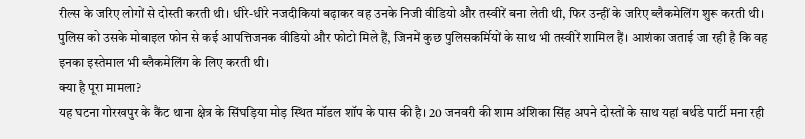रील्स के जरिए लोगों से दोस्ती करती थी। धीरे-धीरे नजदीकियां बढ़ाकर वह उनके निजी वीडियो और तस्वीरें बना लेती थी, फिर उन्हीं के जरिए ब्लैकमेलिंग शुरू करती थी। पुलिस को उसके मोबाइल फोन से कई आपत्तिजनक वीडियो और फोटो मिले हैं, जिनमें कुछ पुलिसकर्मियों के साथ भी तस्वीरें शामिल हैं। आशंका जताई जा रही है कि वह इनका इस्तेमाल भी ब्लैकमेलिंग के लिए करती थी।
क्या है पूरा मामला?
यह घटना गोरखपुर के कैंट थाना क्षेत्र के सिंघड़िया मोड़ स्थित मॉडल शॉप के पास की है। 20 जनवरी की शाम अंशिका सिंह अपने दोस्तों के साथ यहां बर्थडे पार्टी मना रही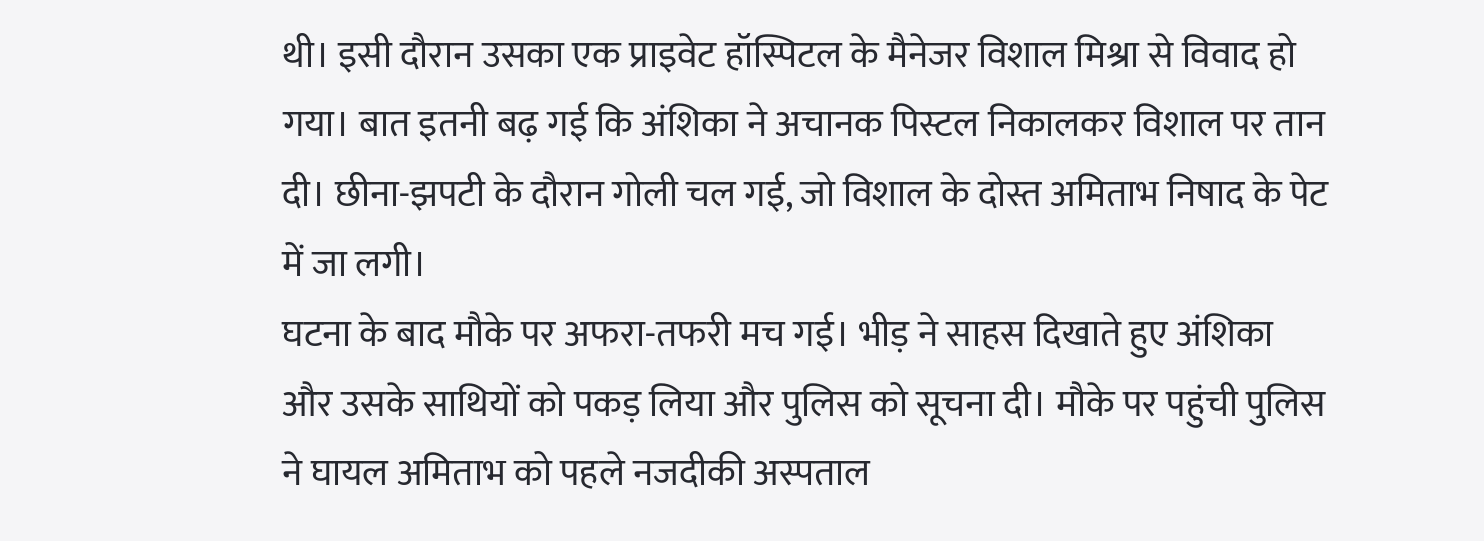थी। इसी दौरान उसका एक प्राइवेट हॉस्पिटल के मैनेजर विशाल मिश्रा से विवाद हो गया। बात इतनी बढ़ गई कि अंशिका ने अचानक पिस्टल निकालकर विशाल पर तान दी। छीना-झपटी के दौरान गोली चल गई, जो विशाल के दोस्त अमिताभ निषाद के पेट में जा लगी।
घटना के बाद मौके पर अफरा-तफरी मच गई। भीड़ ने साहस दिखाते हुए अंशिका और उसके साथियों को पकड़ लिया और पुलिस को सूचना दी। मौके पर पहुंची पुलिस ने घायल अमिताभ को पहले नजदीकी अस्पताल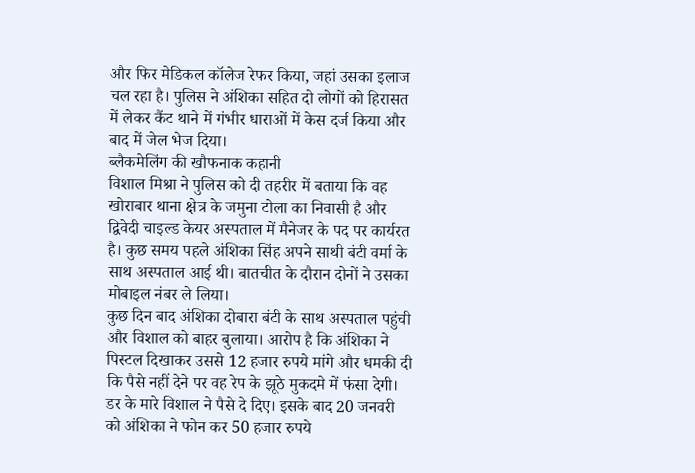और फिर मेडिकल कॉलेज रेफर किया, जहां उसका इलाज चल रहा है। पुलिस ने अंशिका सहित दो लोगों को हिरासत में लेकर कैंट थाने में गंभीर धाराओं में केस दर्ज किया और बाद में जेल भेज दिया।
ब्लैकमेलिंग की खौफनाक कहानी
विशाल मिश्रा ने पुलिस को दी तहरीर में बताया कि वह खोराबार थाना क्षेत्र के जमुना टोला का निवासी है और द्विवेदी चाइल्ड केयर अस्पताल में मैनेजर के पद पर कार्यरत है। कुछ समय पहले अंशिका सिंह अपने साथी बंटी वर्मा के साथ अस्पताल आई थी। बातचीत के दौरान दोनों ने उसका मोबाइल नंबर ले लिया।
कुछ दिन बाद अंशिका दोबारा बंटी के साथ अस्पताल पहुंची और विशाल को बाहर बुलाया। आरोप है कि अंशिका ने पिस्टल दिखाकर उससे 12 हजार रुपये मांगे और धमकी दी कि पैसे नहीं देने पर वह रेप के झूठे मुकदमे में फंसा देगी। डर के मारे विशाल ने पैसे दे दिए। इसके बाद 20 जनवरी को अंशिका ने फोन कर 50 हजार रुपये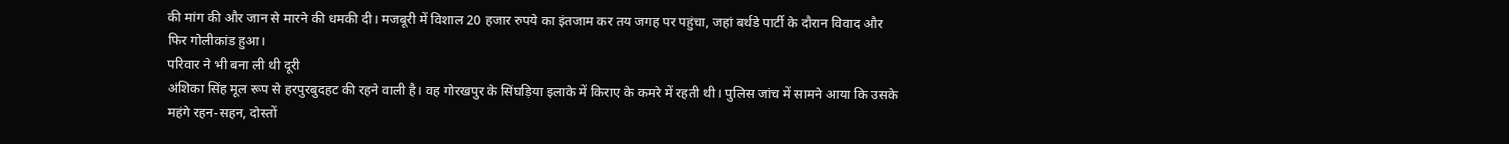की मांग की और जान से मारने की धमकी दी। मजबूरी में विशाल 20 हजार रुपये का इंतजाम कर तय जगह पर पहुंचा, जहां बर्थडे पार्टी के दौरान विवाद और फिर गोलीकांड हुआ।
परिवार ने भी बना ली थी दूरी
अंशिका सिंह मूल रूप से हरपुरबुदहट की रहने वाली है। वह गोरखपुर के सिंघड़िया इलाके में किराए के कमरे में रहती थी। पुलिस जांच में सामने आया कि उसके महंगे रहन-सहन, दोस्तों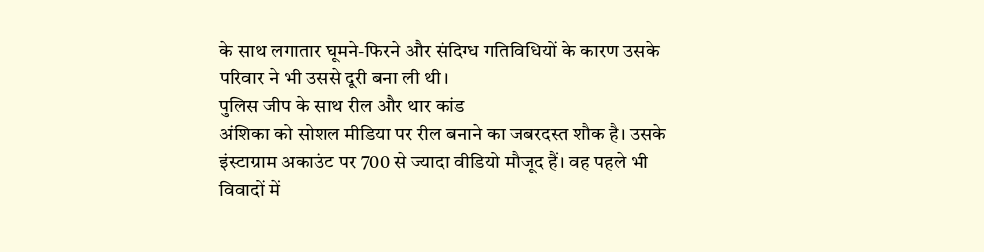के साथ लगातार घूमने-फिरने और संदिग्ध गतिविधियों के कारण उसके परिवार ने भी उससे दूरी बना ली थी।
पुलिस जीप के साथ रील और थार कांड
अंशिका को सोशल मीडिया पर रील बनाने का जबरदस्त शौक है। उसके इंस्टाग्राम अकाउंट पर 700 से ज्यादा वीडियो मौजूद हैं। वह पहले भी विवादों में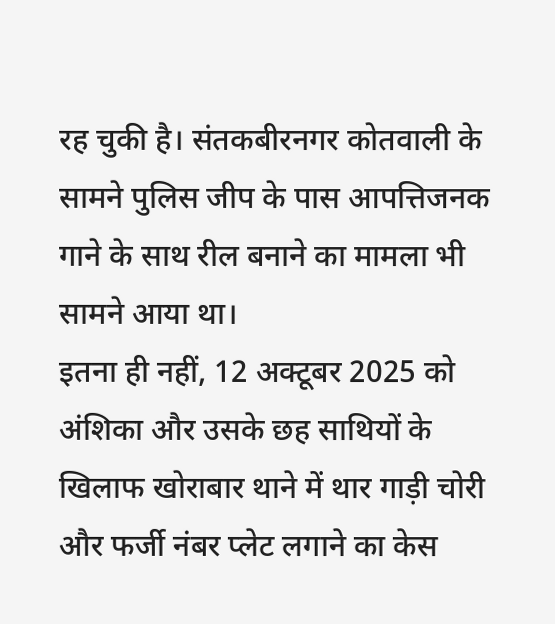रह चुकी है। संतकबीरनगर कोतवाली के सामने पुलिस जीप के पास आपत्तिजनक गाने के साथ रील बनाने का मामला भी सामने आया था।
इतना ही नहीं, 12 अक्टूबर 2025 को अंशिका और उसके छह साथियों के खिलाफ खोराबार थाने में थार गाड़ी चोरी और फर्जी नंबर प्लेट लगाने का केस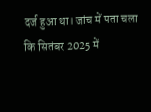दर्ज हुआ था। जांच में पता चला कि सितंबर 2025 में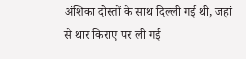अंशिका दोस्तों के साथ दिल्ली गई थी, जहां से थार किराए पर ली गई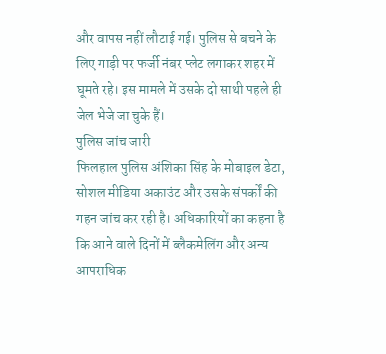और वापस नहीं लौटाई गई। पुलिस से बचने के लिए गाड़ी पर फर्जी नंबर प्लेट लगाकर शहर में घूमते रहे। इस मामले में उसके दो साथी पहले ही जेल भेजे जा चुके हैं।
पुलिस जांच जारी
फिलहाल पुलिस अंशिका सिंह के मोबाइल डेटा, सोशल मीडिया अकाउंट और उसके संपर्कों की गहन जांच कर रही है। अधिकारियों का कहना है कि आने वाले दिनों में ब्लैकमेलिंग और अन्य आपराधिक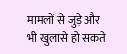मामलों से जुड़े और भी खुलासे हो सकते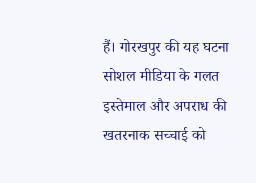हैं। गोरखपुर की यह घटना सोशल मीडिया के गलत इस्तेमाल और अपराध की खतरनाक सच्चाई को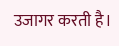उजागर करती है।